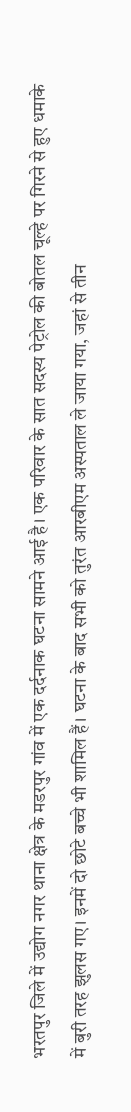भरतपुर जिले में उद्योग नगर थाना क्षेत्र के मडरपुर गांव में एक दर्दनाक घटना सामने आई है। एक परिवार के सात सदस्य पेट्रोल की बोतल चूल्हे पर गिरने से हुए धमाके में बुरी तरह झुलस गए। इनमें दो छोटे बच्चे भी शामिल हैं। घटना के बाद सभी को तुरंत आरबीएम अस्पताल ले जाया गया, जहां से तीन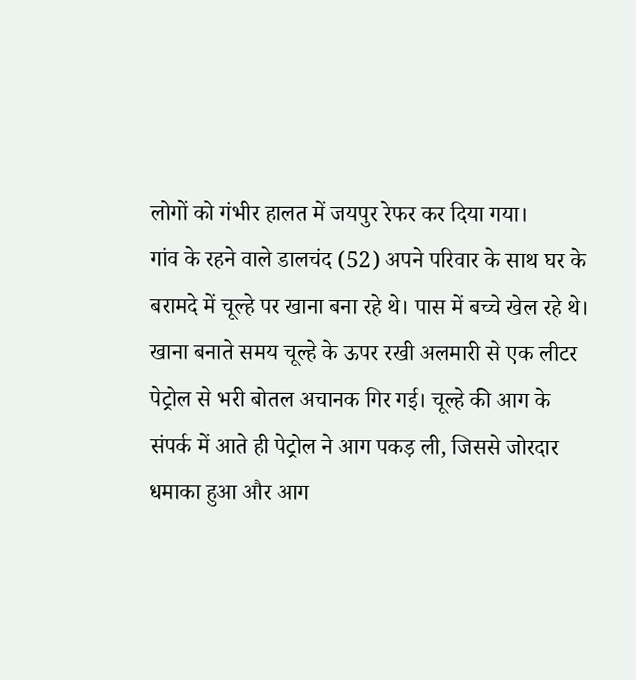लोगों को गंभीर हालत में जयपुर रेफर कर दिया गया।
गांव के रहने वाले डालचंद (52) अपने परिवार के साथ घर के बरामदे में चूल्हे पर खाना बना रहे थे। पास में बच्चे खेल रहे थे। खाना बनाते समय चूल्हे के ऊपर रखी अलमारी से एक लीटर पेट्रोल से भरी बोतल अचानक गिर गई। चूल्हे की आग के संपर्क में आते ही पेट्रोल ने आग पकड़ ली, जिससे जोरदार धमाका हुआ और आग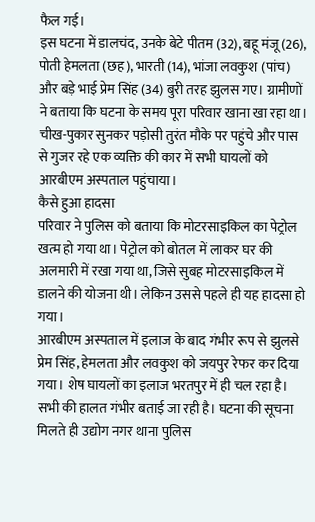फैल गई।
इस घटना में डालचंद, उनके बेटे पीतम (32), बहू मंजू (26), पोती हेमलता (छह), भारती (14), भांजा लवकुश (पांच) और बड़े भाई प्रेम सिंह (34) बुरी तरह झुलस गए। ग्रामीणों ने बताया कि घटना के समय पूरा परिवार खाना खा रहा था। चीख-पुकार सुनकर पड़ोसी तुरंत मौके पर पहुंचे और पास से गुजर रहे एक व्यक्ति की कार में सभी घायलों को आरबीएम अस्पताल पहुंचाया।
कैसे हुआ हादसा
परिवार ने पुलिस को बताया कि मोटरसाइकिल का पेट्रोल खत्म हो गया था। पेट्रोल को बोतल में लाकर घर की अलमारी में रखा गया था, जिसे सुबह मोटरसाइकिल में डालने की योजना थी। लेकिन उससे पहले ही यह हादसा हो गया।
आरबीएम अस्पताल में इलाज के बाद गंभीर रूप से झुलसे प्रेम सिंह, हेमलता और लवकुश को जयपुर रेफर कर दिया गया। शेष घायलों का इलाज भरतपुर में ही चल रहा है। सभी की हालत गंभीर बताई जा रही है। घटना की सूचना मिलते ही उद्योग नगर थाना पुलिस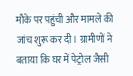मौके पर पहुंची और मामले की जांच शुरू कर दी। ग्रामीणों ने बताया कि घर में पेट्रोल जैसी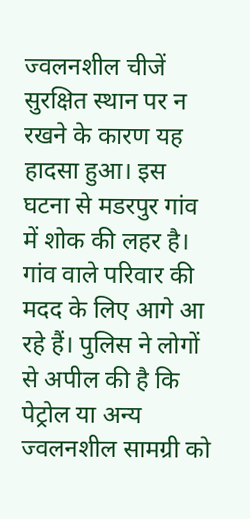ज्वलनशील चीजें सुरक्षित स्थान पर न रखने के कारण यह हादसा हुआ। इस घटना से मडरपुर गांव में शोक की लहर है। गांव वाले परिवार की मदद के लिए आगे आ रहे हैं। पुलिस ने लोगों से अपील की है कि पेट्रोल या अन्य ज्वलनशील सामग्री को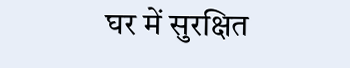घर में सुरक्षित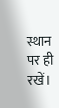स्थान पर ही रखें।